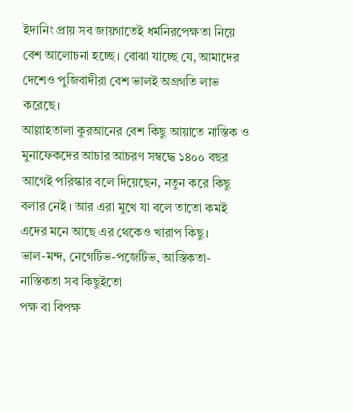ইদানিং প্রায় সব জায়গাতেই ধর্মনিরপেক্ষতা নিয়ে বেশ আলোচনা হচ্ছে। বোঝা যাচ্ছে যে, আমাদের দেশেও পুজিবাদীরা বেশ ভালই অগ্রগতি লাভ করেছে।
আল্লাহতালা কুরআনের বেশ কিছু আয়াতে নাস্তিক ও মুনাফেকদের আচার আচরণ সম্বদ্ধে ১৪০০ বছর আগেই পরিস্কার বলে দিয়েছেন, নতুন করে কিছু বলার নেই । আর এরা মুখে যা বলে তাতো কমই এদের মনে আছে এর থেকেও খারাপ কিছু।
ভাল-মন্দ, নেগেটিভ-পজেটিভ, আস্তিকতা- নাস্তিকতা সব কিছুইতো
পক্ষ বা বিপক্ষ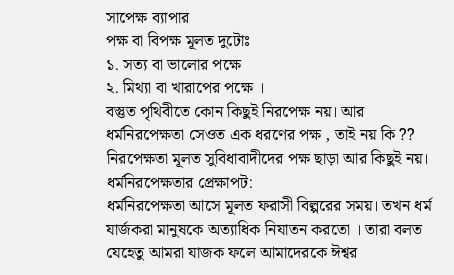সাপেক্ষ ব্যাপার
পক্ষ বা বিপক্ষ মূলত দুটোঃ
১. সত্য বা ভালোর পক্ষে
২. মিথ্যা বা খারাপের পক্ষে ।
বস্তুত পৃথিবীতে কোন কিছুই নিরপেক্ষ নয়। আর ধর্মনিরপেক্ষতা সেওত এক ধরণের পক্ষ , তাই নয় কি ?? নিরপেক্ষতা মূলত সুবিধাবাদীদের পক্ষ ছাড়া আর কিছুই নয়।
ধর্মনিরপেক্ষতার প্রেক্ষাপট:
ধর্মনিরপেক্ষতা আসে মূলত ফরাসী বিল্পরের সময়। তখন ধর্ম যার্জকরা মানুষকে অত্যাধিক নিযাতন করতো । তারা বলত যেহেতু আমরা যাজক ফলে আমাদেরকে ঈশ্বর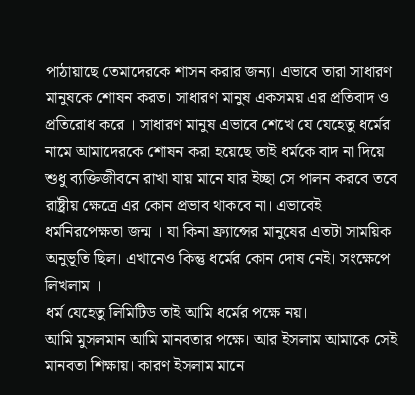পাঠায়াছে তেমাদেরকে শাসন করার জন্য। এভাবে তারা সাধারণ মানুষকে শোষন করত। সাধারণ মানুষ একসময় এর প্রতিবাদ ও প্রতিরোধ করে । সাধারণ মানুষ এভাবে শেখে যে যেহেতু ধর্মের নামে আমাদেরকে শোষন করা হয়েছে তাই ধর্মকে বাদ না দিয়ে শুধু ব্যক্তিজীবনে রাখা যায় মানে যার ইচ্ছা সে পালন করবে তবে রাষ্ট্রীয় ক্ষেত্রে এর কোন প্রভাব থাকবে না। এভাবেই ধর্মনিরপেক্ষতা জন্ম । যা কিনা ফ্র্যান্সের মানুষের এতটা সাময়িক অনুভূতি ছিল। এখানেও কিন্তু ধর্মের কোন দোষ নেই। সংক্ষেপে লিখলাম ।
ধর্ম যেহেতু লিমিটিড তাই আমি ধর্মের পক্ষে নয়।
আমি মুসলমান আমি মানবতার পক্ষে। আর ইসলাম আমাকে সেই মানবতা শিক্ষায়। কারণ ইসলাম মানে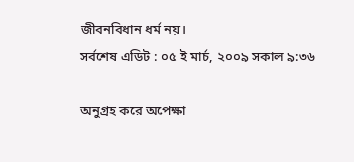জীবনবিধান ধর্ম নয়।
সর্বশেষ এডিট : ০৫ ই মার্চ, ২০০৯ সকাল ৯:৩৬

অনুগ্রহ করে অপেক্ষা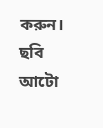করুন। ছবি আটো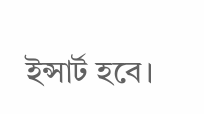ইন্সার্ট হবে।